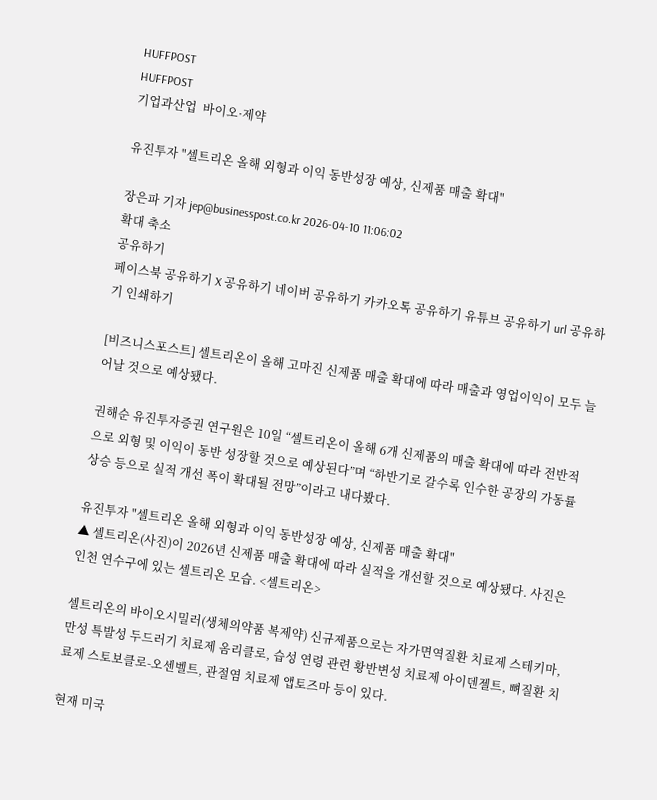HUFFPOST
HUFFPOST
기업과산업  바이오·제약

유진투자 "셀트리온 올해 외형과 이익 동반성장 예상, 신제품 매출 확대"

장은파 기자 jep@businesspost.co.kr 2026-04-10 11:06:02
확대 축소
공유하기
페이스북 공유하기 X 공유하기 네이버 공유하기 카카오톡 공유하기 유튜브 공유하기 url 공유하기 인쇄하기

[비즈니스포스트] 셀트리온이 올해 고마진 신제품 매출 확대에 따라 매출과 영업이익이 모두 늘어날 것으로 예상됐다.

권해순 유진투자증권 연구원은 10일 “셀트리온이 올해 6개 신제품의 매출 확대에 따라 전반적으로 외형 및 이익이 동반 성장할 것으로 예상된다”며 “하반기로 갈수록 인수한 공장의 가동률 상승 등으로 실적 개선 폭이 확대될 전망”이라고 내다봤다.

유진투자 "셀트리온 올해 외형과 이익 동반성장 예상, 신제품 매출 확대"
▲ 셀트리온(사진)이 2026년 신제품 매출 확대에 따라 실적을 개선할 것으로 예상됐다. 사진은 인천 연수구에 있는 셀트리온 모습. <셀트리온>

셀트리온의 바이오시밀러(생체의약품 복제약) 신규제품으로는 자가면역질환 치료제 스테키마, 만성 특발성 두드러기 치료제 옴리클로, 습성 연령 관련 황반변성 치료제 아이덴젤트, 뼈질환 치료제 스토보클로-오센벨트, 관절염 치료제 앱토즈마 등이 있다.

현재 미국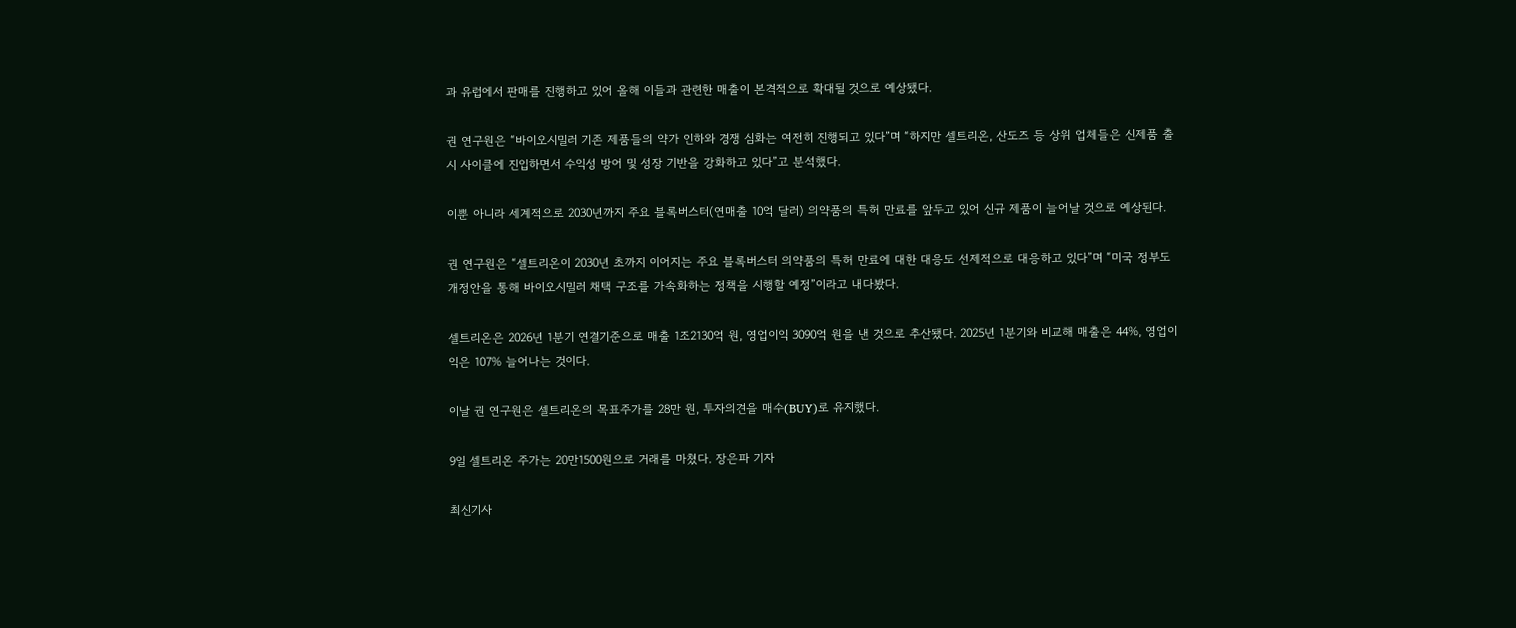과 유럽에서 판매를 진행하고 있어 올해 이들과 관련한 매출이 본격적으로 확대될 것으로 예상됐다.

권 연구원은 “바이오시밀러 기존 제품들의 약가 인하와 경쟁 심화는 여전히 진행되고 있다”며 “하지만 셀트리온, 산도즈 등 상위 업체들은 신제품 출시 사이클에 진입하면서 수익성 방어 및 성장 기반을 강화하고 있다”고 분석했다.

이뿐 아니라 세계적으로 2030년까지 주요 블록버스터(연매출 10억 달러) 의약품의 특허 만료를 앞두고 있어 신규 제품이 늘어날 것으로 예상된다.

권 연구원은 “셀트리온이 2030년 초까지 이어지는 주요 블록버스터 의약품의 특허 만료에 대한 대응도 선제적으로 대응하고 있다”며 “미국 정부도 개정안을 통해 바이오시밀러 채택 구조를 가속화하는 정책을 시행할 예정”이라고 내다봤다.

셀트리온은 2026년 1분기 연결기준으로 매출 1조2130억 원, 영업이익 3090억 원을 낸 것으로 추산됐다. 2025년 1분기와 비교해 매출은 44%, 영업이익은 107% 늘어나는 것이다.

이날 권 연구원은 셀트리온의 목표주가를 28만 원, 투자의견을 매수(BUY)로 유지했다.

9일 셀트리온 주가는 20만1500원으로 거래를 마쳤다. 장은파 기자

최신기사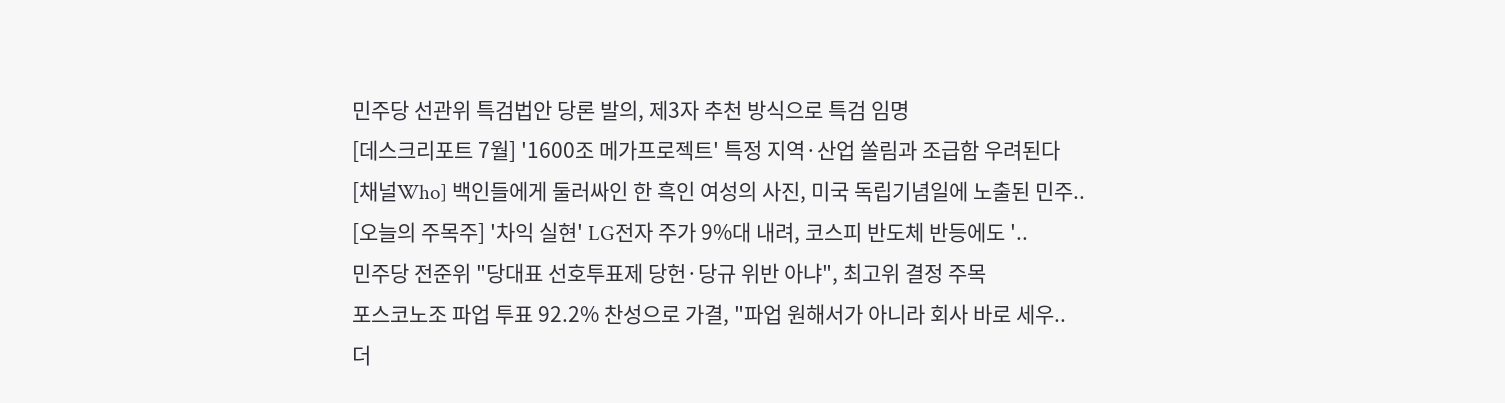민주당 선관위 특검법안 당론 발의, 제3자 추천 방식으로 특검 임명
[데스크리포트 7월] '1600조 메가프로젝트' 특정 지역·산업 쏠림과 조급함 우려된다
[채널Who] 백인들에게 둘러싸인 한 흑인 여성의 사진, 미국 독립기념일에 노출된 민주..
[오늘의 주목주] '차익 실현' LG전자 주가 9%대 내려, 코스피 반도체 반등에도 '..
민주당 전준위 "당대표 선호투표제 당헌·당규 위반 아냐", 최고위 결정 주목
포스코노조 파업 투표 92.2% 찬성으로 가결, "파업 원해서가 아니라 회사 바로 세우..
더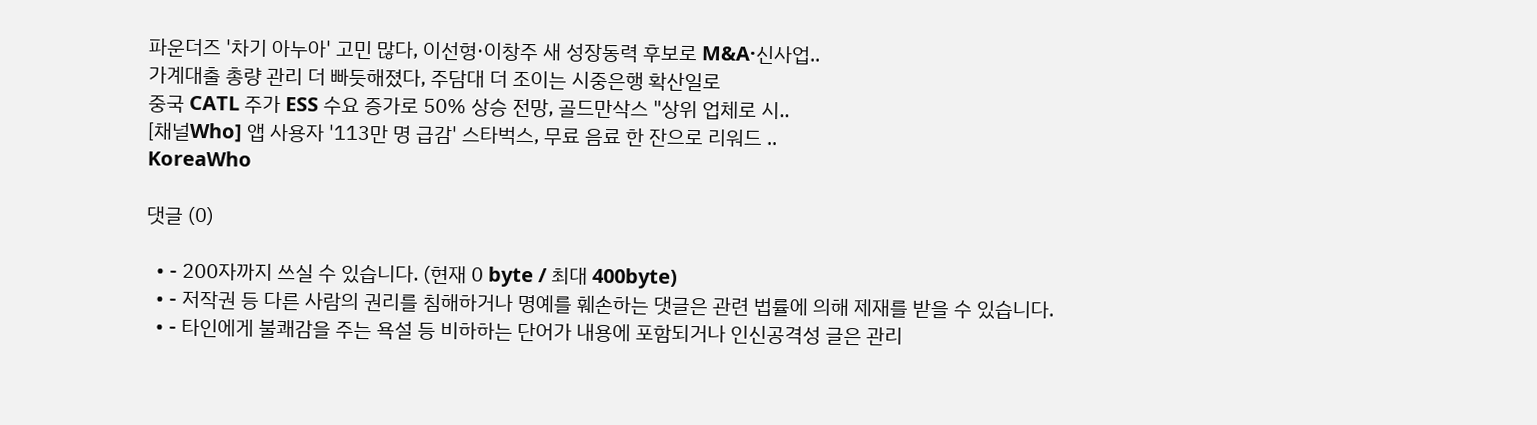파운더즈 '차기 아누아' 고민 많다, 이선형·이창주 새 성장동력 후보로 M&A·신사업..
가계대출 총량 관리 더 빠듯해졌다, 주담대 더 조이는 시중은행 확산일로
중국 CATL 주가 ESS 수요 증가로 50% 상승 전망, 골드만삭스 "상위 업체로 시..
[채널Who] 앱 사용자 '113만 명 급감' 스타벅스, 무료 음료 한 잔으로 리워드 ..
KoreaWho

댓글 (0)

  • - 200자까지 쓰실 수 있습니다. (현재 0 byte / 최대 400byte)
  • - 저작권 등 다른 사람의 권리를 침해하거나 명예를 훼손하는 댓글은 관련 법률에 의해 제재를 받을 수 있습니다.
  • - 타인에게 불쾌감을 주는 욕설 등 비하하는 단어가 내용에 포함되거나 인신공격성 글은 관리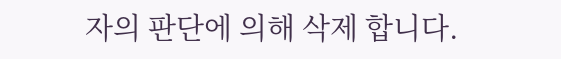자의 판단에 의해 삭제 합니다.